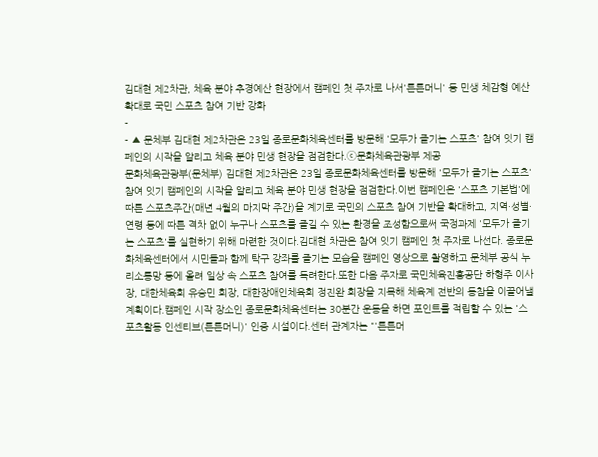김대현 제2차관, 체육 분야 추경예산 현장에서 캠페인 첫 주자로 나서'튼튼머니' 등 민생 체감형 예산 확대로 국민 스포츠 참여 기반 강화
-
- ▲ 문체부 김대현 제2차관은 23일 종로문화체육센터를 방문해 '모두가 즐기는 스포츠' 참여 잇기 캠페인의 시작을 알리고 체육 분야 민생 현장을 점검한다.ⓒ문화체육관광부 제공
문화체육관광부(문체부) 김대현 제2차관은 23일 종로문화체육센터를 방문해 '모두가 즐기는 스포츠' 참여 잇기 캠페인의 시작을 알리고 체육 분야 민생 현장을 점검한다.이번 캠페인은 '스포츠 기본법'에 따른 스포츠주간(매년 4월의 마지막 주간)을 계기로 국민의 스포츠 참여 기반을 확대하고, 지역·성별·연령 등에 따른 격차 없이 누구나 스포츠를 즐길 수 있는 환경을 조성함으로써 국정과제 '모두가 즐기는 스포츠'를 실현하기 위해 마련한 것이다.김대현 차관은 참여 잇기 캠페인 첫 주자로 나선다. 종로문화체육센터에서 시민들과 함께 탁구 강좌를 즐기는 모습을 캠페인 영상으로 촬영하고 문체부 공식 누리소통망 등에 올려 일상 속 스포츠 참여를 독려한다.또한 다음 주자로 국민체육진흥공단 하형주 이사장, 대한체육회 유승민 회장, 대한장애인체육회 정진완 회장을 지목해 체육계 전반의 동참을 이끌어낼 계획이다.캠페인 시작 장소인 종로문화체육센터는 30분간 운동을 하면 포인트를 적립할 수 있는 '스포츠활동 인센티브(튼튼머니)' 인증 시설이다.센터 관계자는 "'튼튼머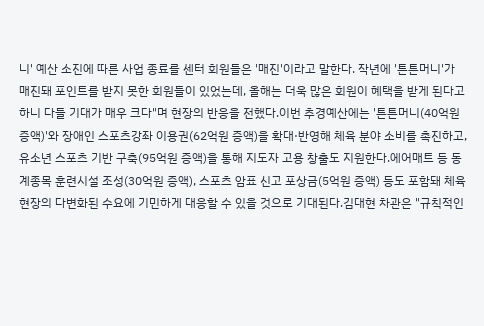니' 예산 소진에 따른 사업 종료를 센터 회원들은 '매진'이라고 말한다. 작년에 '튼튼머니'가 매진돼 포인트를 받지 못한 회원들이 있었는데, 올해는 더욱 많은 회원이 혜택을 받게 된다고 하니 다들 기대가 매우 크다"며 현장의 반응을 전했다.이번 추경예산에는 '튼튼머니(40억원 증액)'와 장애인 스포츠강좌 이용권(62억원 증액)을 확대·반영해 체육 분야 소비를 촉진하고, 유소년 스포츠 기반 구축(95억원 증액)을 통해 지도자 고용 창출도 지원한다.에어매트 등 동계종목 훈련시설 조성(30억원 증액), 스포츠 암표 신고 포상금(5억원 증액) 등도 포함돼 체육 현장의 다변화된 수요에 기민하게 대응할 수 있을 것으로 기대된다.김대현 차관은 "규칙적인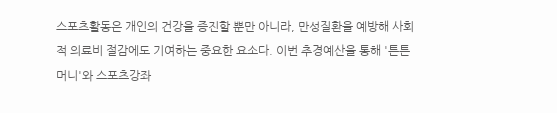스포츠활동은 개인의 건강을 증진할 뿐만 아니라, 만성질환을 예방해 사회적 의료비 절감에도 기여하는 중요한 요소다. 이번 추경예산을 통해 '튼튼머니'와 스포츠강좌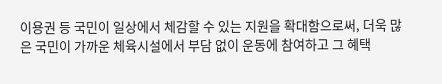이용권 등 국민이 일상에서 체감할 수 있는 지원을 확대함으로써, 더욱 많은 국민이 가까운 체육시설에서 부담 없이 운동에 참여하고 그 혜택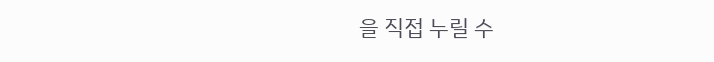을 직접 누릴 수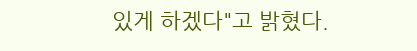있게 하겠다"고 밝혔다.